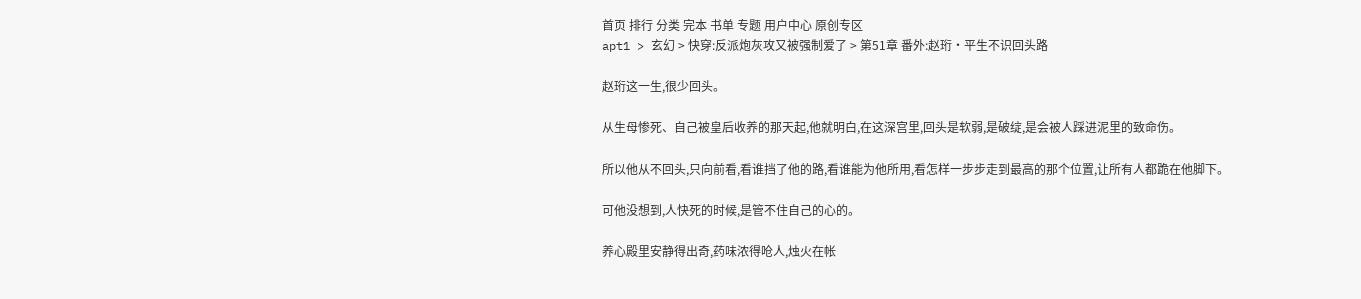首页 排行 分类 完本 书单 专题 用户中心 原创专区
apt1 > 玄幻 > 快穿:反派炮灰攻又被强制爱了 > 第51章 番外:赵珩·平生不识回头路

赵珩这一生,很少回头。

从生母惨死、自己被皇后收养的那天起,他就明白,在这深宫里,回头是软弱,是破绽,是会被人踩进泥里的致命伤。

所以他从不回头,只向前看,看谁挡了他的路,看谁能为他所用,看怎样一步步走到最高的那个位置,让所有人都跪在他脚下。

可他没想到,人快死的时候,是管不住自己的心的。

养心殿里安静得出奇,药味浓得呛人,烛火在帐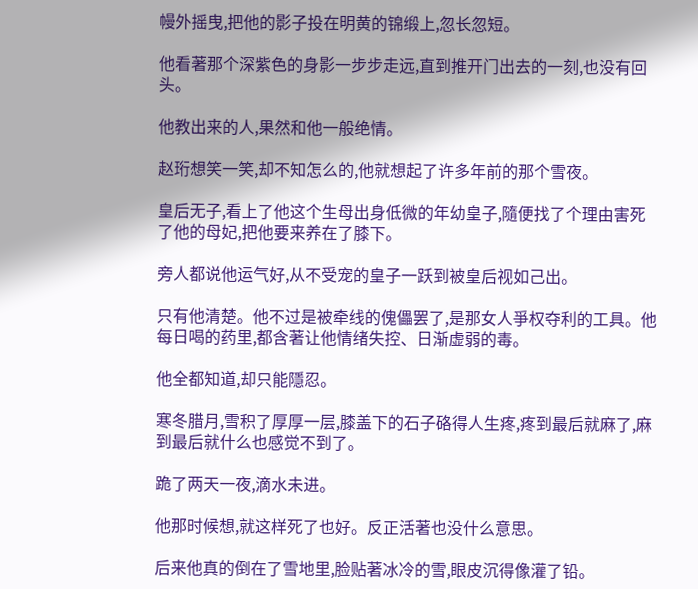幔外摇曳,把他的影子投在明黄的锦缎上,忽长忽短。

他看著那个深紫色的身影一步步走远,直到推开门出去的一刻,也没有回头。

他教出来的人,果然和他一般绝情。

赵珩想笑一笑,却不知怎么的,他就想起了许多年前的那个雪夜。

皇后无子,看上了他这个生母出身低微的年幼皇子,隨便找了个理由害死了他的母妃,把他要来养在了膝下。

旁人都说他运气好,从不受宠的皇子一跃到被皇后视如己出。

只有他清楚。他不过是被牵线的傀儡罢了,是那女人爭权夺利的工具。他每日喝的药里,都含著让他情绪失控、日渐虚弱的毒。

他全都知道,却只能隱忍。

寒冬腊月,雪积了厚厚一层,膝盖下的石子硌得人生疼,疼到最后就麻了,麻到最后就什么也感觉不到了。

跪了两天一夜,滴水未进。

他那时候想,就这样死了也好。反正活著也没什么意思。

后来他真的倒在了雪地里,脸贴著冰冷的雪,眼皮沉得像灌了铅。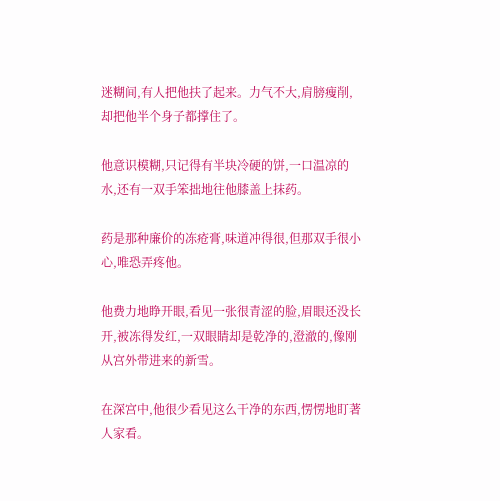迷糊间,有人把他扶了起来。力气不大,肩膀瘦削,却把他半个身子都撑住了。

他意识模糊,只记得有半块冷硬的饼,一口温凉的水,还有一双手笨拙地往他膝盖上抹药。

药是那种廉价的冻疮膏,味道冲得很,但那双手很小心,唯恐弄疼他。

他费力地睁开眼,看见一张很青涩的脸,眉眼还没长开,被冻得发红,一双眼睛却是乾净的,澄澈的,像刚从宫外带进来的新雪。

在深宫中,他很少看见这么干净的东西,愣愣地盯著人家看。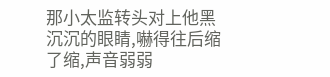那小太监转头对上他黑沉沉的眼睛,嚇得往后缩了缩,声音弱弱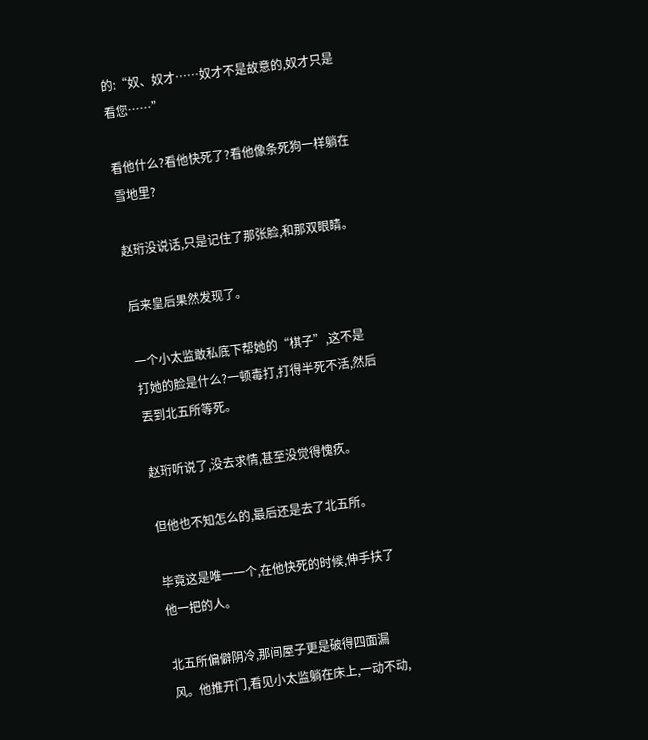的:“奴、奴才……奴才不是故意的,奴才只是看您……”

看他什么?看他快死了?看他像条死狗一样躺在雪地里?

赵珩没说话,只是记住了那张脸,和那双眼睛。

后来皇后果然发现了。

一个小太监敢私底下帮她的“棋子”,这不是打她的脸是什么?一顿毒打,打得半死不活,然后丟到北五所等死。

赵珩听说了,没去求情,甚至没觉得愧疚。

但他也不知怎么的,最后还是去了北五所。

毕竟这是唯一一个,在他快死的时候,伸手扶了他一把的人。

北五所偏僻阴冷,那间屋子更是破得四面漏风。他推开门,看见小太监躺在床上,一动不动,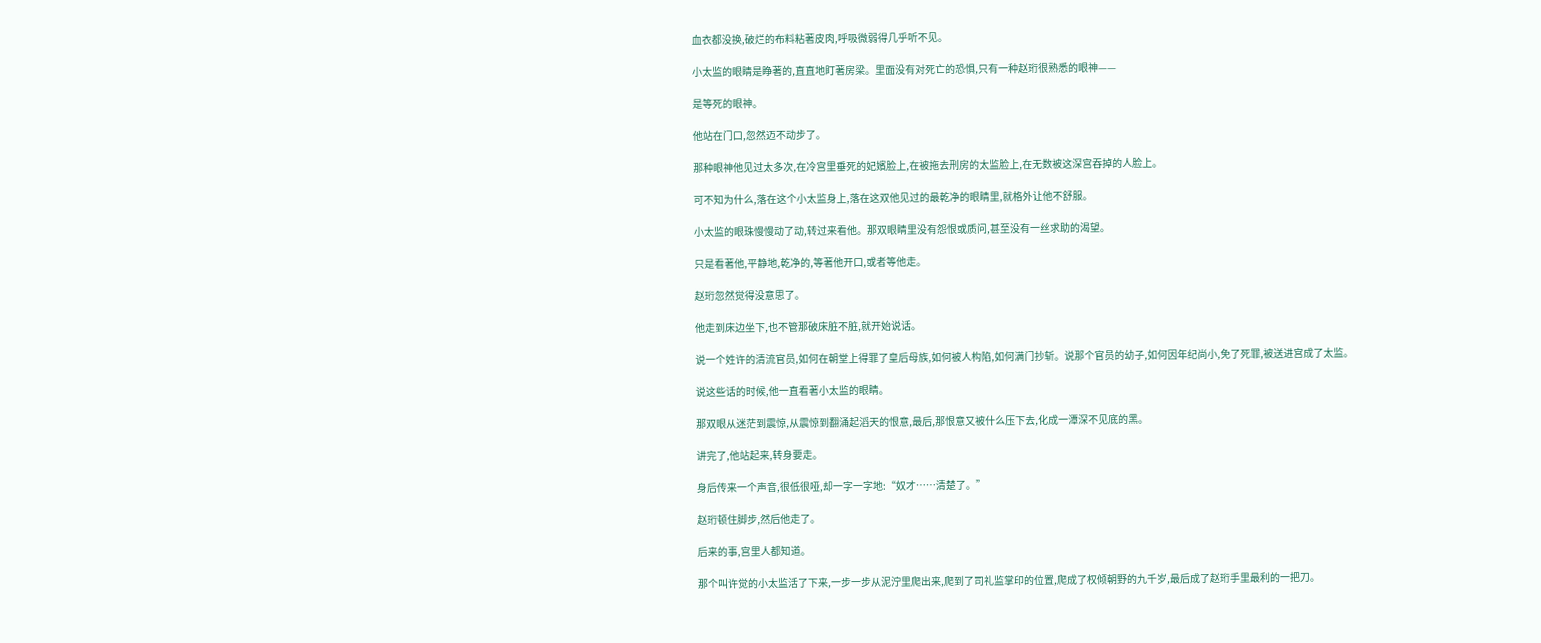血衣都没换,破烂的布料粘著皮肉,呼吸微弱得几乎听不见。

小太监的眼睛是睁著的,直直地盯著房梁。里面没有对死亡的恐惧,只有一种赵珩很熟悉的眼神——

是等死的眼神。

他站在门口,忽然迈不动步了。

那种眼神他见过太多次,在冷宫里垂死的妃嬪脸上,在被拖去刑房的太监脸上,在无数被这深宫吞掉的人脸上。

可不知为什么,落在这个小太监身上,落在这双他见过的最乾净的眼睛里,就格外让他不舒服。

小太监的眼珠慢慢动了动,转过来看他。那双眼睛里没有怨恨或质问,甚至没有一丝求助的渴望。

只是看著他,平静地,乾净的,等著他开口,或者等他走。

赵珩忽然觉得没意思了。

他走到床边坐下,也不管那破床脏不脏,就开始说话。

说一个姓许的清流官员,如何在朝堂上得罪了皇后母族,如何被人构陷,如何满门抄斩。说那个官员的幼子,如何因年纪尚小,免了死罪,被送进宫成了太监。

说这些话的时候,他一直看著小太监的眼睛。

那双眼从迷茫到震惊,从震惊到翻涌起滔天的恨意,最后,那恨意又被什么压下去,化成一潭深不见底的黑。

讲完了,他站起来,转身要走。

身后传来一个声音,很低很哑,却一字一字地:“奴才……清楚了。”

赵珩顿住脚步,然后他走了。

后来的事,宫里人都知道。

那个叫许觉的小太监活了下来,一步一步从泥泞里爬出来,爬到了司礼监掌印的位置,爬成了权倾朝野的九千岁,最后成了赵珩手里最利的一把刀。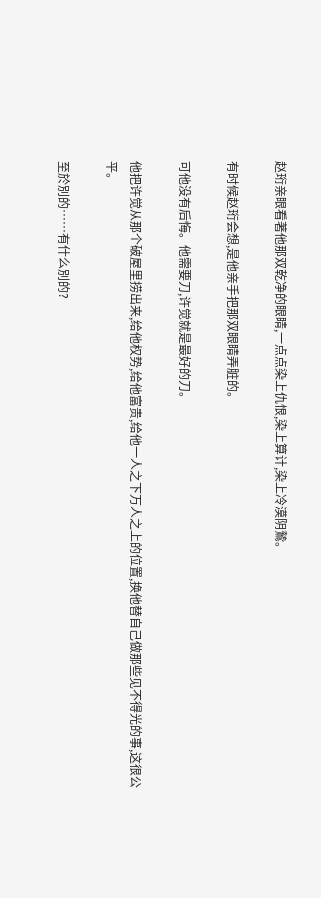赵珩亲眼看著他那双乾净的眼睛,一点点染上仇恨,染上算计,染上冷漠阴鷙。

有时候赵珩会想,是他亲手把那双眼睛弄脏的。

可他没有后悔。他需要刀,许觉就是最好的刀。

他把许觉从那个破屋里捞出来,给他权势,给他富贵,给他一人之下万人之上的位置,换他替自己做那些见不得光的事,这很公平。

至於別的……有什么別的?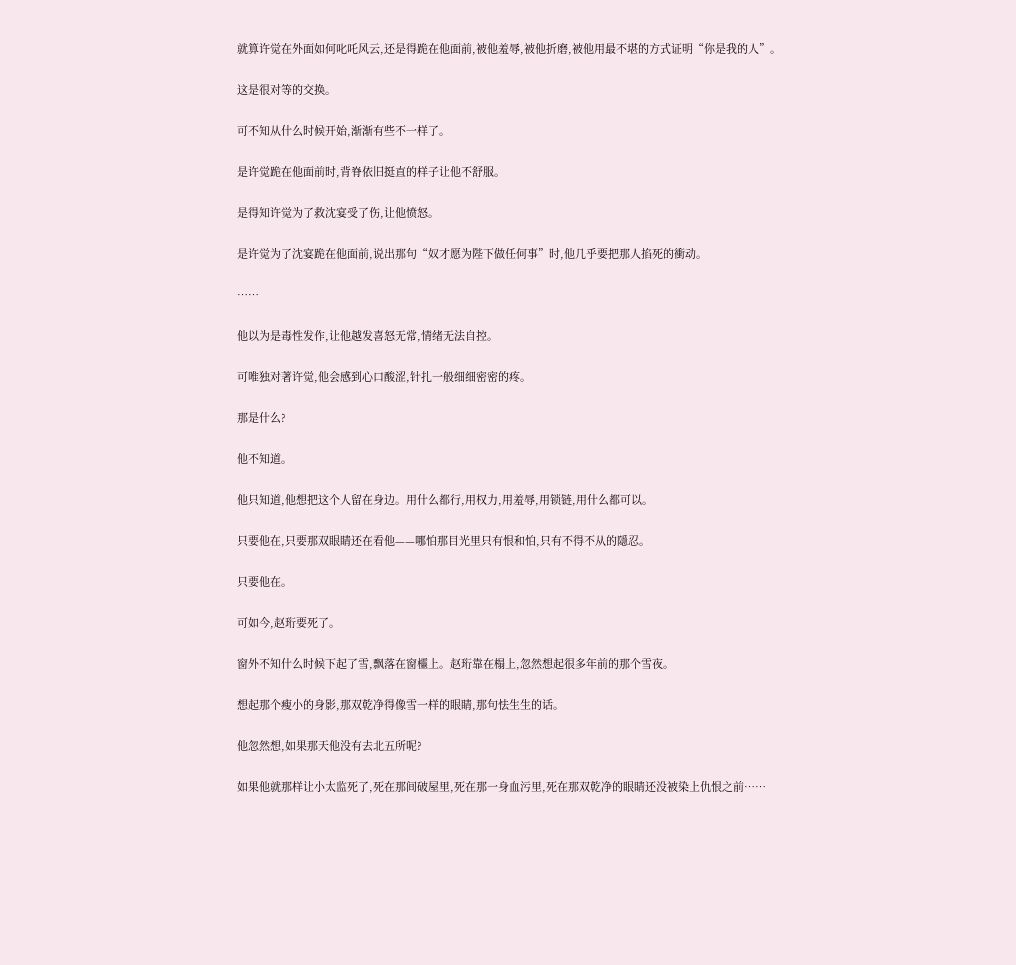就算许觉在外面如何叱吒风云,还是得跪在他面前,被他羞辱,被他折磨,被他用最不堪的方式证明“你是我的人”。

这是很对等的交换。

可不知从什么时候开始,渐渐有些不一样了。

是许觉跪在他面前时,背脊依旧挺直的样子让他不舒服。

是得知许觉为了救沈宴受了伤,让他愤怒。

是许觉为了沈宴跪在他面前,说出那句“奴才愿为陛下做任何事”时,他几乎要把那人掐死的衝动。

……

他以为是毒性发作,让他越发喜怒无常,情绪无法自控。

可唯独对著许觉,他会感到心口酸涩,针扎一般细细密密的疼。

那是什么?

他不知道。

他只知道,他想把这个人留在身边。用什么都行,用权力,用羞辱,用锁链,用什么都可以。

只要他在,只要那双眼睛还在看他——哪怕那目光里只有恨和怕,只有不得不从的隱忍。

只要他在。

可如今,赵珩要死了。

窗外不知什么时候下起了雪,飘落在窗欞上。赵珩靠在榻上,忽然想起很多年前的那个雪夜。

想起那个瘦小的身影,那双乾净得像雪一样的眼睛,那句怯生生的话。

他忽然想,如果那天他没有去北五所呢?

如果他就那样让小太监死了,死在那间破屋里,死在那一身血污里,死在那双乾净的眼睛还没被染上仇恨之前……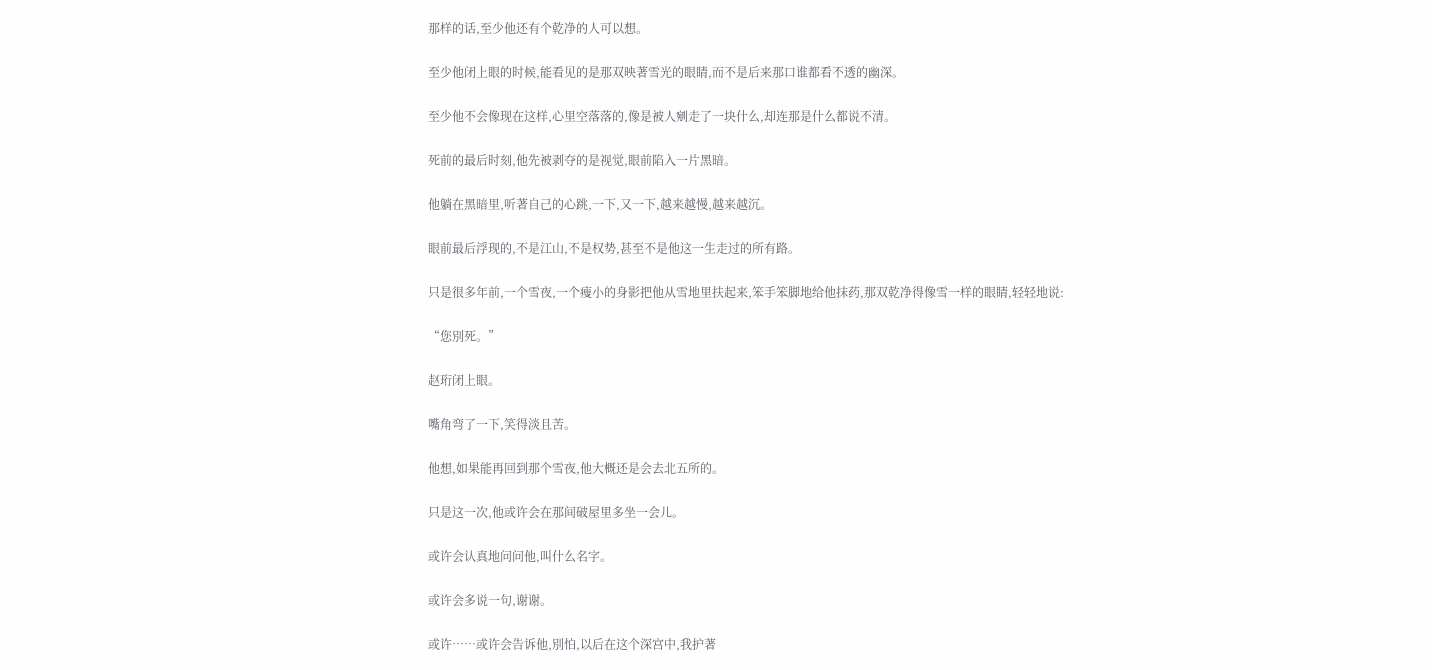那样的话,至少他还有个乾净的人可以想。

至少他闭上眼的时候,能看见的是那双映著雪光的眼睛,而不是后来那口谁都看不透的幽深。

至少他不会像现在这样,心里空落落的,像是被人剜走了一块什么,却连那是什么都说不清。

死前的最后时刻,他先被剥夺的是视觉,眼前陷入一片黑暗。

他躺在黑暗里,听著自己的心跳,一下,又一下,越来越慢,越来越沉。

眼前最后浮现的,不是江山,不是权势,甚至不是他这一生走过的所有路。

只是很多年前,一个雪夜,一个瘦小的身影把他从雪地里扶起来,笨手笨脚地给他抹药,那双乾净得像雪一样的眼睛,轻轻地说:

“您別死。”

赵珩闭上眼。

嘴角弯了一下,笑得淡且苦。

他想,如果能再回到那个雪夜,他大概还是会去北五所的。

只是这一次,他或许会在那间破屋里多坐一会儿。

或许会认真地问问他,叫什么名字。

或许会多说一句,谢谢。

或许……或许会告诉他,別怕,以后在这个深宫中,我护著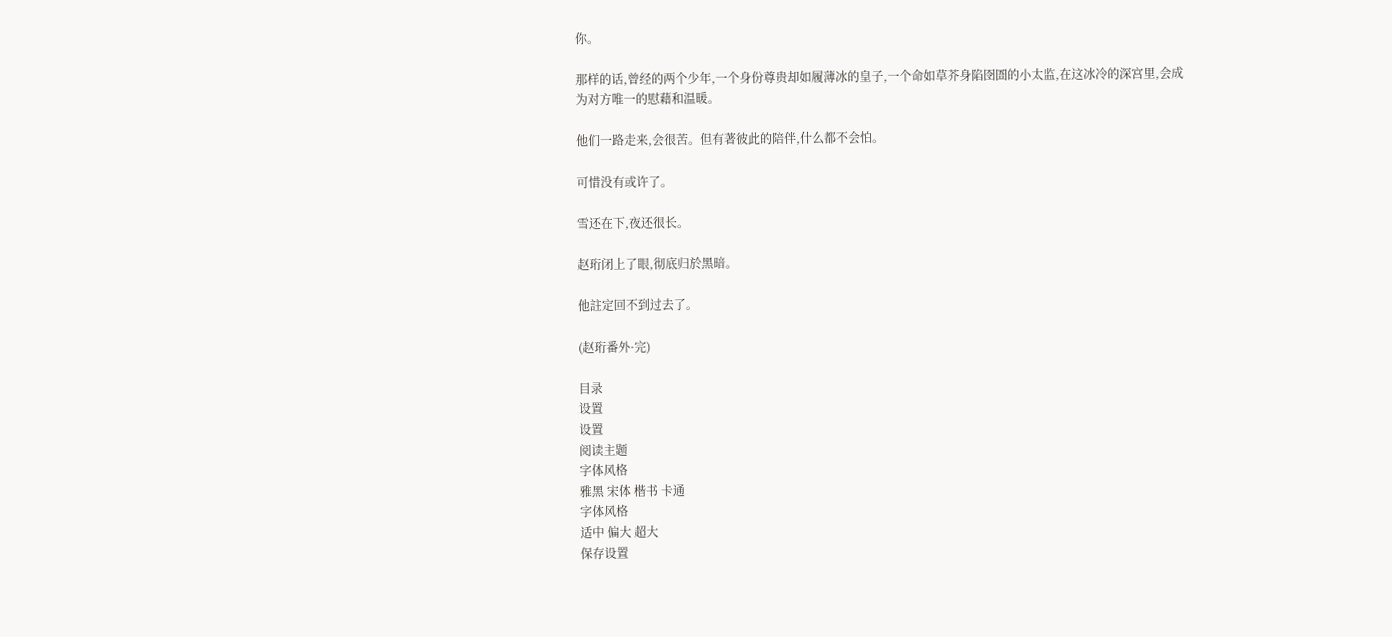你。

那样的话,曾经的两个少年,一个身份尊贵却如履薄冰的皇子,一个命如草芥身陷囹圄的小太监,在这冰冷的深宫里,会成为对方唯一的慰藉和温暖。

他们一路走来,会很苦。但有著彼此的陪伴,什么都不会怕。

可惜没有或许了。

雪还在下,夜还很长。

赵珩闭上了眼,彻底归於黑暗。

他註定回不到过去了。

(赵珩番外·完)

目录
设置
设置
阅读主题
字体风格
雅黑 宋体 楷书 卡通
字体风格
适中 偏大 超大
保存设置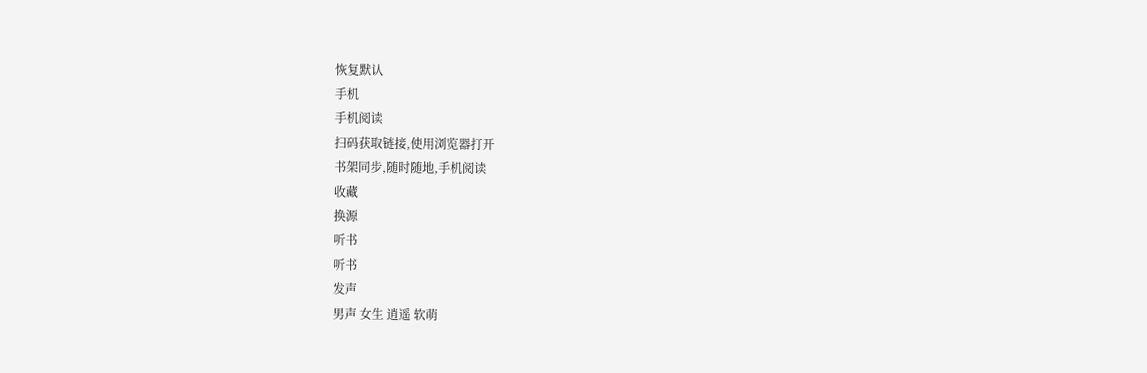恢复默认
手机
手机阅读
扫码获取链接,使用浏览器打开
书架同步,随时随地,手机阅读
收藏
换源
听书
听书
发声
男声 女生 逍遥 软萌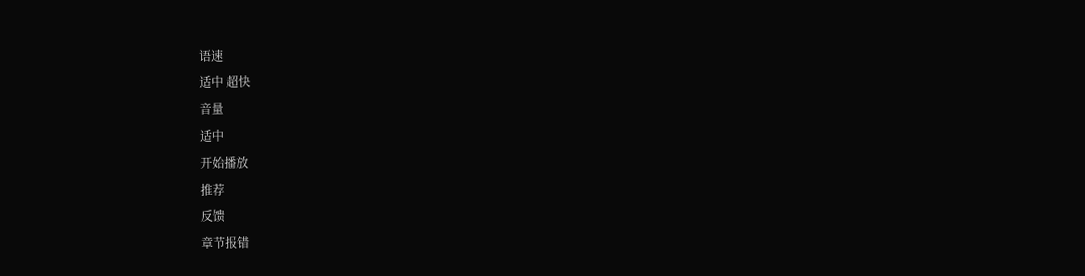语速
适中 超快
音量
适中
开始播放
推荐
反馈
章节报错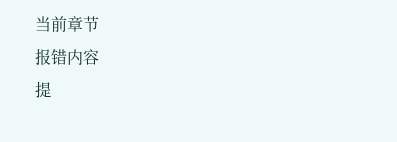当前章节
报错内容
提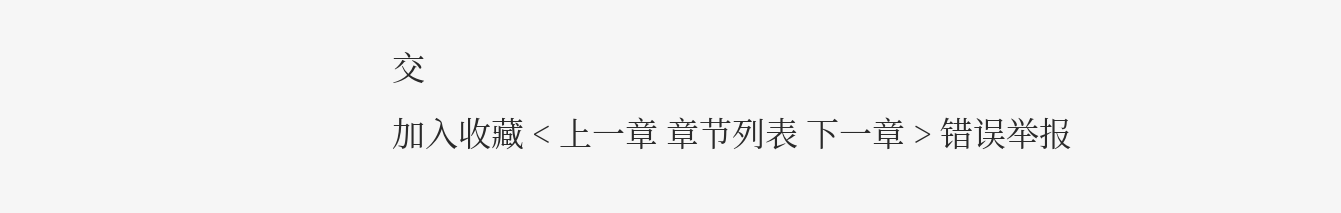交
加入收藏 < 上一章 章节列表 下一章 > 错误举报